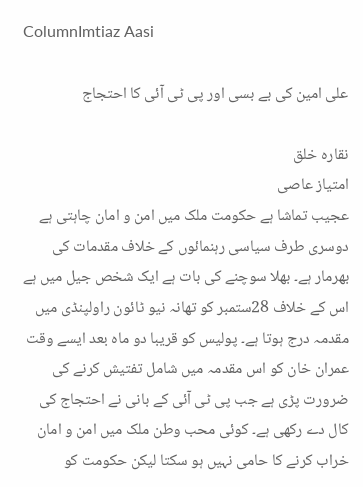ColumnImtiaz Aasi

علی امین کی بے بسی اور پی ٹی آئی کا احتجاج

نقارہ خلق
امتیاز عاصی
عجیب تماشا ہے حکومت ملک میں امن و امان چاہتی ہے دوسری طرف سیاسی رہنمائوں کے خلاف مقدمات کی بھرمار ہے۔ بھلا سوچنے کی بات ہے ایک شخص جیل میں ہے اس کے خلاف 28ستمبر کو تھانہ نیو ٹائون راولپنڈی میں مقدمہ درج ہوتا ہے۔ پولیس کو قریبا دو ماہ بعد ایسے وقت عمران خان کو اس مقدمہ میں شامل تفتیش کرنے کی ضرورت پڑی ہے جب پی ٹی آئی کے بانی نے احتجاج کی کال دے رکھی ہے۔ کوئی محب وطن ملک میں امن و امان خراب کرنے کا حامی نہیں ہو سکتا لیکن حکومت کو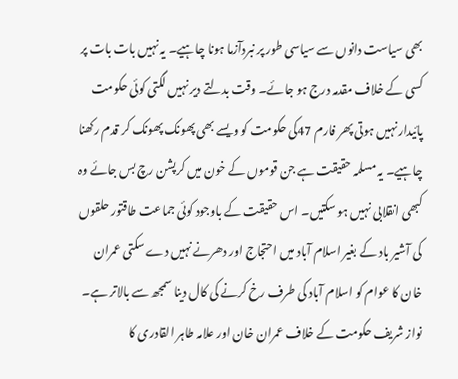بھی سیاست دانوں سے سیاسی طور پر نبردآزما ہونا چاہیے۔ یہ نہیں بات بات پر کسی کے خلاف مقدمہ درج ہو جائے۔ وقت بدلتے دیر نہیں لگتی کوئی حکومت پائیدار نہیں ہوتی پھر فارم 47کی حکومت کو ویسے بھی پھونک پھونک کر قدم رکھنا چاہیے۔ یہ مسلمہ حقیقت ہے جن قوموں کے خون میں کرپشن رچ بس جائے وہ کبھی انقلابی نہیں ہو سکتیں۔ اس حقیقت کے باوجود کوئی جماعت طاقتور حلقوں کی آشیر باد کے بغیر اسلام آباد میں احتجاج اور دھرنے نہیں دے سکتی عمران خان کا عوام کو اسلام آباد کی طرف رخ کرنے کی کال دینا سمجھ سے بالاتر ہے۔ نواز شریف حکومت کے خلاف عمران خان اور علامہ طاہر القادری کا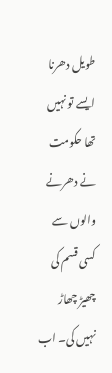طویل دھرنا ایسے تو نہیں تھا حکومت نے دھرنے والوں سے کسی قسم کی چھیڑ چھاڑ نہیں کی۔ اب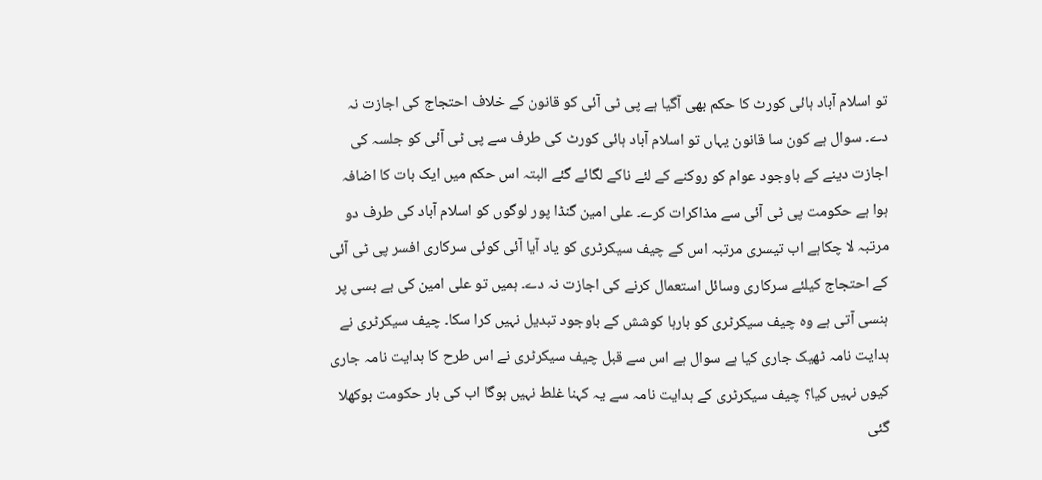تو اسلام آباد ہائی کورٹ کا حکم بھی آگیا ہے پی ٹی آئی کو قانون کے خلاف احتجاج کی اجازت نہ دے۔ سوال ہے کون سا قانون یہاں تو اسلام آباد ہائی کورٹ کی طرف سے پی ٹی آئی کو جلسہ کی اجازت دینے کے باوجود عوام کو روکنے کے لئے ناکے لگائے گئے البتہ اس حکم میں ایک بات کا اضافہ ہوا ہے حکومت پی ٹی آئی سے مذاکرات کرے۔ علی امین گنڈا پور لوگوں کو اسلام آباد کی طرف دو مرتبہ لا چکاہے اب تیسری مرتبہ اس کے چیف سیکرٹری کو یاد آیا آئی کوئی سرکاری افسر پی ٹی آئی کے احتجاج کیلئے سرکاری وسائل استعمال کرنے کی اجازت نہ دے۔ ہمیں تو علی امین کی بے بسی پر ہنسی آتی ہے وہ چیف سیکرٹری کو بارہا کوشش کے باوجود تبدیل نہیں کرا سکا۔ چیف سیکرٹری نے ہدایت نامہ ٹھیک جاری کیا ہے سوال ہے اس سے قبل چیف سیکرٹری نے اس طرح کا ہدایت نامہ جاری کیوں نہیں کیا؟ چیف سیکرٹری کے ہدایت نامہ سے یہ کہنا غلط نہیں ہوگا اب کی بار حکومت بوکھلا گئی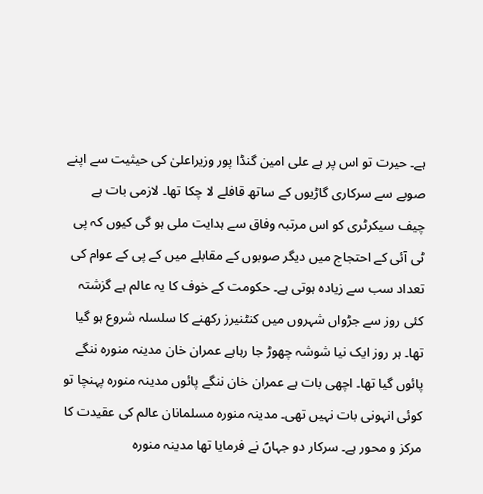ہے۔ حیرت تو اس پر ہے علی امین گنڈا پور وزیراعلیٰ کی حیثیت سے اپنے صوبے سے سرکاری گاڑیوں کے ساتھ قافلے لا چکا تھا۔ لازمی بات ہے چیف سیکرٹری کو اس مرتبہ وفاق سے ہدایت ملی ہو گی کیوں کہ پی ٹی آئی کے احتجاج میں دیگر صوبوں کے مقابلے میں کے پی کے عوام کی تعداد سب سے زیادہ ہوتی ہے۔ حکومت کے خوف کا یہ عالم ہے گزشتہ کئی روز سے جڑواں شہروں میں کنٹنیرز رکھنے کا سلسلہ شروع ہو گیا تھا۔ ہر روز ایک نیا شوشہ چھوڑ جا رہاہے عمران خان مدینہ منورہ ننگے پائوں گیا تھا۔ اچھی بات ہے عمران خان ننگے پائوں مدینہ منورہ پہنچا تو کوئی انہونی بات نہیں تھی۔ مدینہ منورہ مسلمانان عالم کی عقیدت کا مرکز و محور ہے۔ سرکار دو جہاںؐ نے فرمایا تھا مدینہ منورہ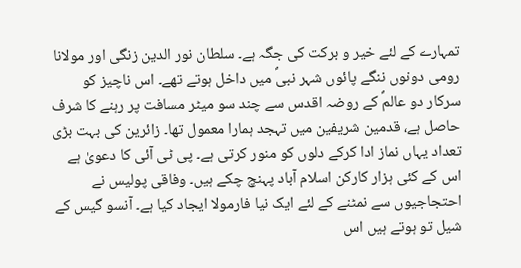تمہارے کے لئے خیر و برکت کی جگہ ہے۔ سلطان نور الدین زنگی اور مولانا رومی دونوں ننگے پائوں شہر نبیؐ میں داخل ہوتے تھے۔ اس ناچیز کو سرکار دو عالمؐ کے روضہ اقدس سے چند سو میٹر مسافت پر رہنے کا شرف حاصل ہے، قدمین شریفین میں تہجد ہمارا معمول تھا۔ زائرین کی بہت بڑی تعداد یہاں نماز ادا کرکے دلوں کو منور کرتی ہے۔ پی ٹی آئی کا دعویٰ ہے اس کے کئی ہزار کارکن اسلام آباد پہنچ چکے ہیں۔ وفاقی پولیس نے احتجاجیوں سے نمٹنے کے لئے ایک نیا فارمولا ایجاد کیا ہے۔ آنسو گیس کے شیل تو ہوتے ہیں اس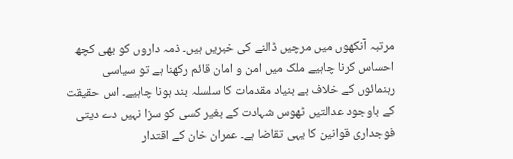مرتبہ آنکھوں میں مرچیں ڈالنے کی خبریں ہیں۔ ذمہ داروں کو بھی کچھ احساس کرنا چاہیے ملک میں امن و امان قائم رکھنا ہے تو سیاسی رہنمائوں کے خلاف بے بنیاد مقدمات کا سلسلہ بند ہونا چاہیے۔ اس حقیقت کے باوجود عدالتیں ٹھوس شہادت کے بغیر کسی کو سزا نہیں دے دیتی فوجداری قوانین کا یہی تقاضا ہے۔ عمران خان کے اقتدار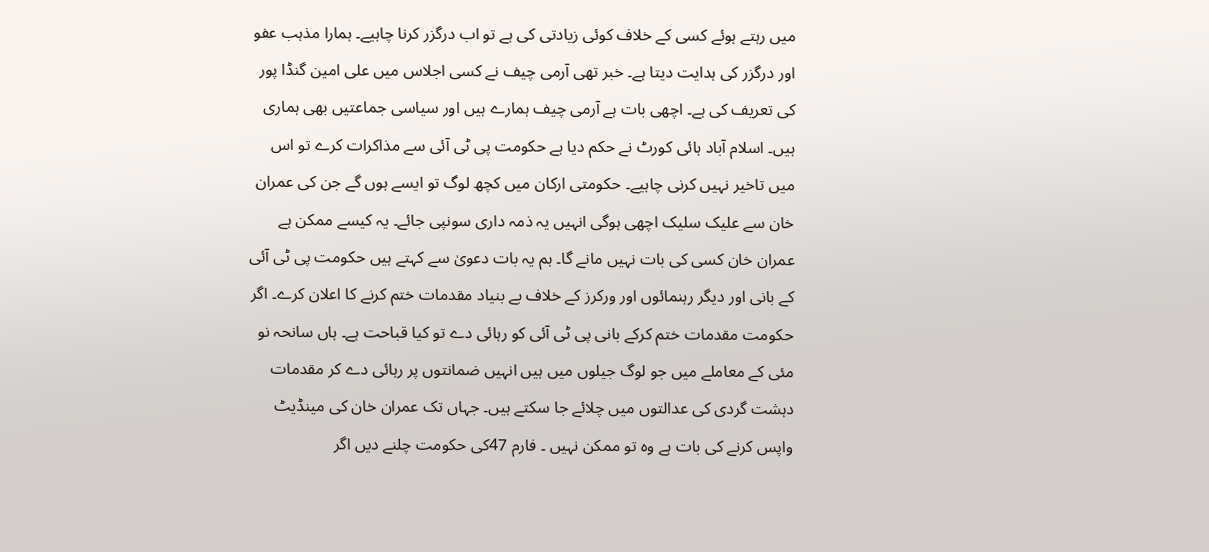میں رہتے ہوئے کسی کے خلاف کوئی زیادتی کی ہے تو اب درگزر کرنا چاہیے۔ ہمارا مذہب عفو اور درگزر کی ہدایت دیتا ہے۔ خبر تھی آرمی چیف نے کسی اجلاس میں علی امین گنڈا پور کی تعریف کی ہے۔ اچھی بات ہے آرمی چیف ہمارے ہیں اور سیاسی جماعتیں بھی ہماری ہیں۔ اسلام آباد ہائی کورٹ نے حکم دیا ہے حکومت پی ٹی آئی سے مذاکرات کرے تو اس میں تاخیر نہیں کرنی چاہیے۔ حکومتی ارکان میں کچھ لوگ تو ایسے ہوں گے جن کی عمران خان سے علیک سلیک اچھی ہوگی انہیں یہ ذمہ داری سونپی جائے۔ یہ کیسے ممکن ہے عمران خان کسی کی بات نہیں مانے گا۔ ہم یہ بات دعویٰ سے کہتے ہیں حکومت پی ٹی آئی کے بانی اور دیگر رہنمائوں اور ورکرز کے خلاف بے بنیاد مقدمات ختم کرنے کا اعلان کرے۔ اگر حکومت مقدمات ختم کرکے بانی پی ٹی آئی کو رہائی دے تو کیا قباحت ہے۔ ہاں سانحہ نو مئی کے معاملے میں جو لوگ جیلوں میں ہیں انہیں ضمانتوں پر رہائی دے کر مقدمات دہشت گردی کی عدالتوں میں چلائے جا سکتے ہیں۔ جہاں تک عمران خان کی مینڈیٹ واپس کرنے کی بات ہے وہ تو ممکن نہیں ۔ فارم 47کی حکومت چلنے دیں اگر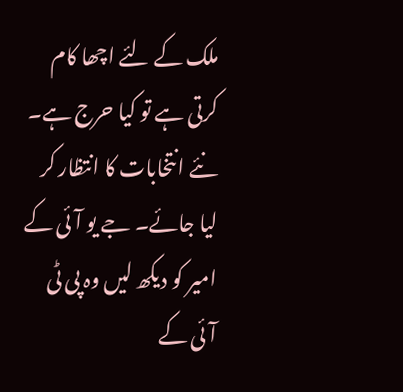ملک کے لئے اچھا کام کرتی ہے تو کیا حرج ہے۔ نئے انتخابات کا انتظار کر لیا جائے۔ جے یو آئی کے امیر کو دیکھ لیں وہ پی ٹی آئی کے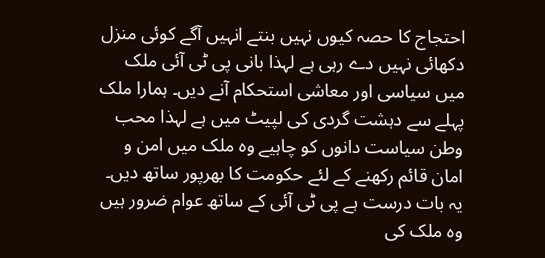احتجاج کا حصہ کیوں نہیں بنتے انہیں آگے کوئی منزل دکھائی نہیں دے رہی ہے لہذا بانی پی ٹی آئی ملک میں سیاسی اور معاشی استحکام آنے دیں۔ ہمارا ملک پہلے سے دہشت گردی کی لپیٹ میں ہے لہذا محب وطن سیاست دانوں کو چاہیے وہ ملک میں امن و امان قائم رکھنے کے لئے حکومت کا بھرپور ساتھ دیں۔ یہ بات درست ہے پی ٹی آئی کے ساتھ عوام ضرور ہیں وہ ملک کی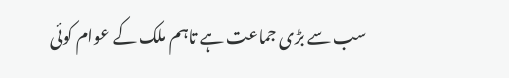سب سے بڑی جماعت ہے تاہم ملک کے عوام کوئی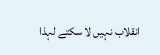انقلاب نہیں لا سکتے لہذا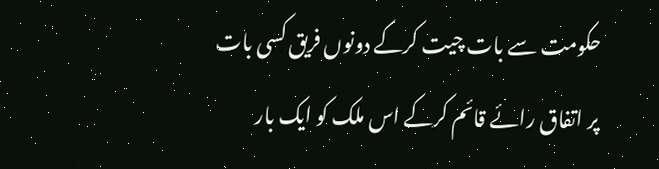حکومت سے بات چیت کرکے دونوں فریق کسی بات پر اتفاق رائے قائم کرکے اس ملک کو ایک بار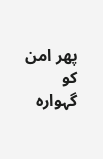پھر امن کو گہوارہ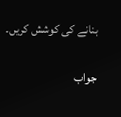بنانے کی کوشش کریں۔

جواب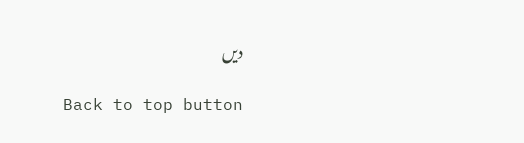دیں

Back to top button